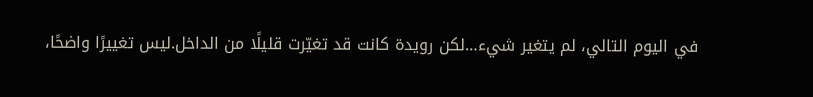في اليوم التالي، لم يتغير شيء…لكن رويدة كانت قد تغيّرت قليلًا من الداخل.ليس تغييرًا واضحًا،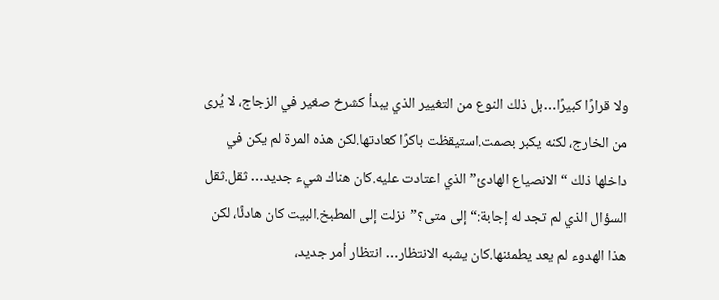ولا قرارًا كبيرًا…بل ذلك النوع من التغيير الذي يبدأ كشرخ صغير في الزجاج، لا يُرى من الخارج، لكنه يكبر بصمت.استيقظت باكرًا كعادتها.لكن هذه المرة لم يكن في داخلها ذلك “الانصياع الهادئ” الذي اعتادت عليه.كان هناك شيء جديد… ثقل.ثقل السؤال الذي لم تجد له إجابة:“إلى متى؟”نزلت إلى المطبخ.البيت كان هادئًا، لكن هذا الهدوء لم يعد يطمئنها.كان يشبه الانتظار… انتظار أمر جديد،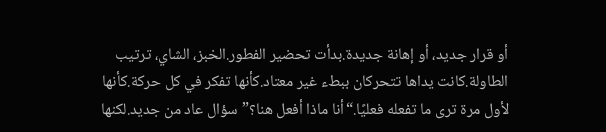أو قرار جديد، أو إهانة جديدة.بدأت تحضير الفطور.الخبز، الشاي، ترتيب الطاولة.كانت يداها تتحركان ببطء غير معتاد.كأنها تفكر في كل حركة.كأنها لأول مرة ترى ما تفعله فعليًا.“أنا ماذا أفعل هنا؟”سؤال عاد من جديد.لكنها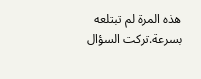هذه المرة لم تبتلعه بسرعة.تركت السؤال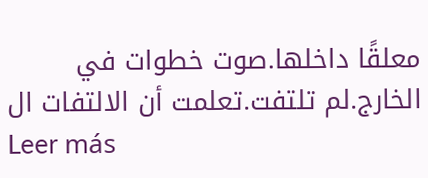معلقًا داخلها.صوت خطوات في الخارج.لم تلتفت.تعلمت أن الالتفات ال
Leer más